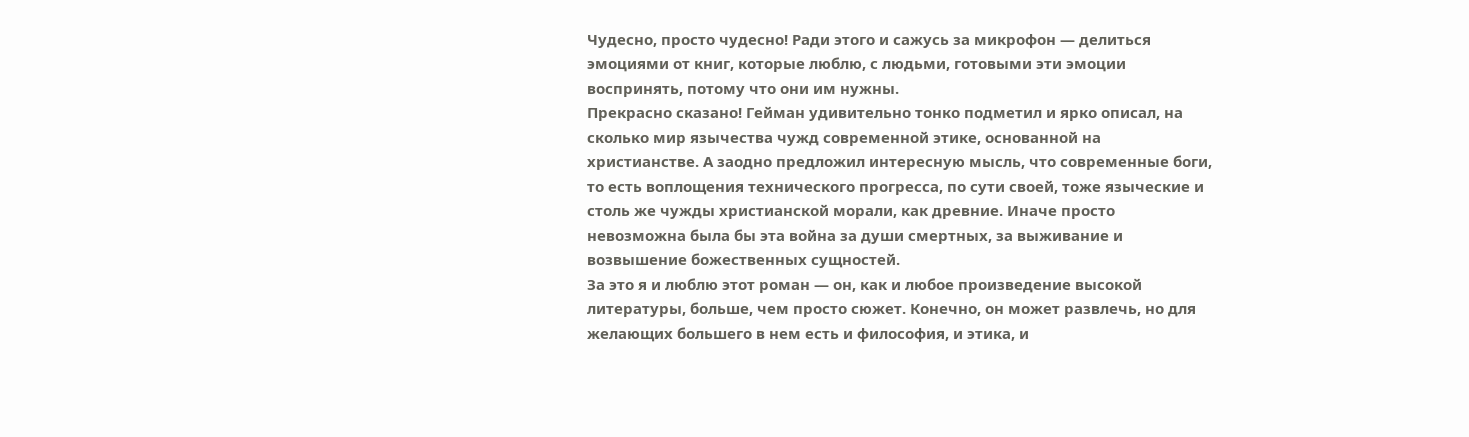Чудесно, просто чудесно! Ради этого и сажусь за микрофон — делиться эмоциями от книг, которые люблю, с людьми, готовыми эти эмоции воспринять, потому что они им нужны.
Прекрасно сказано! Гейман удивительно тонко подметил и ярко описал, на сколько мир язычества чужд современной этике, основанной на христианстве. А заодно предложил интересную мысль, что современные боги, то есть воплощения технического прогресса, по сути своей, тоже языческие и столь же чужды христианской морали, как древние. Иначе просто невозможна была бы эта война за души смертных, за выживание и возвышение божественных сущностей.
За это я и люблю этот роман — он, как и любое произведение высокой литературы, больше, чем просто сюжет. Конечно, он может развлечь, но для желающих большего в нем есть и философия, и этика, и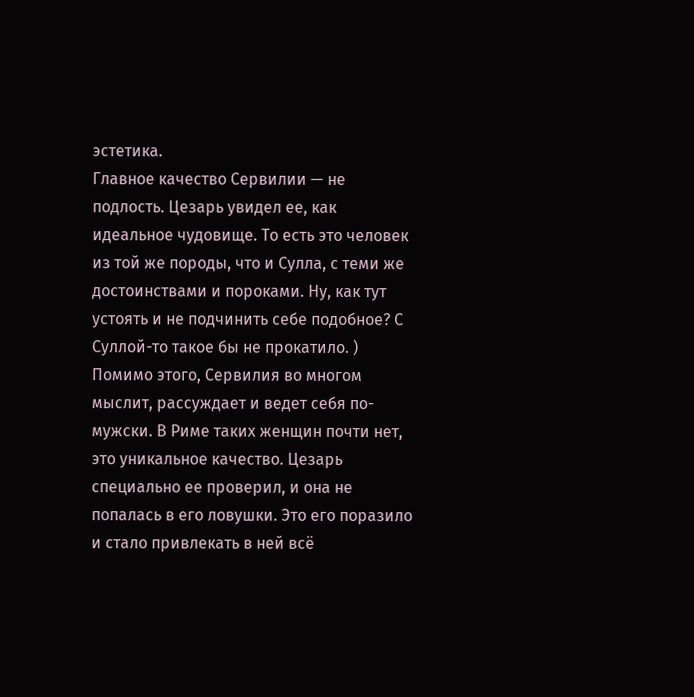эстетика.
Главное качество Сервилии — не подлость. Цезарь увидел ее, как идеальное чудовище. То есть это человек из той же породы, что и Сулла, с теми же достоинствами и пороками. Ну, как тут устоять и не подчинить себе подобное? С Суллой-то такое бы не прокатило. )
Помимо этого, Сервилия во многом мыслит, рассуждает и ведет себя по-мужски. В Риме таких женщин почти нет, это уникальное качество. Цезарь специально ее проверил, и она не попалась в его ловушки. Это его поразило и стало привлекать в ней всё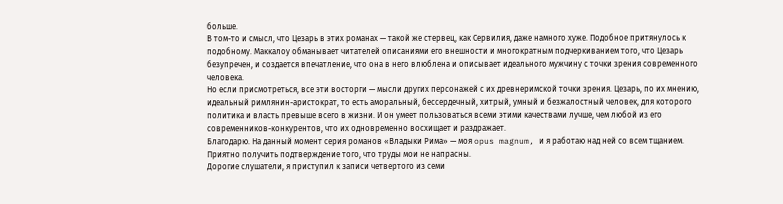больше.
В том-то и смысл, что Цезарь в этих романах — такой же стервец, как Сервилия, даже намного хуже. Подобное притянулось к подобному. Маккалоу обманывает читателей описаниями его внешности и многократным подчеркиванием того, что Цезарь безупречен, и создается впечатление, что она в него влюблена и описывает идеального мужчину с точки зрения современного человека.
Но если присмотреться, все эти восторги — мысли других персонажей с их древнеримской точки зрения. Цезарь, по их мнению, идеальный римлянин-аристократ, то есть аморальный, бессердечный, хитрый, умный и безжалостный человек, для которого политика и власть превыше всего в жизни. И он умеет пользоваться всеми этими качествами лучше, чем любой из его современников-конкурентов, что их одновременно восхищает и раздражает.
Благодарю. На данный момент серия романов «Владыки Рима» — моя opus magnum, и я работаю над ней со всем тщанием. Приятно получить подтверждение того, что труды мои не напрасны.
Дорогие слушатели, я приступил к записи четвертого из семи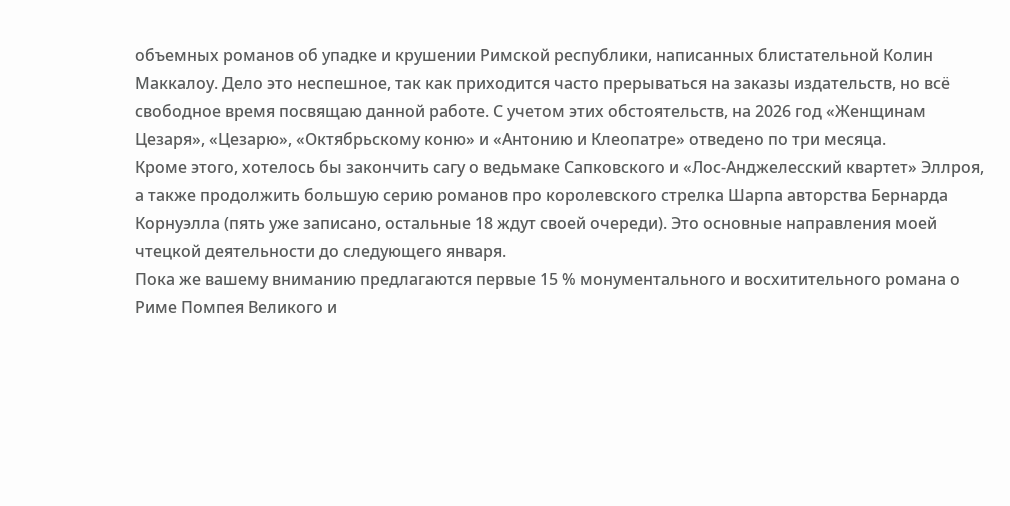объемных романов об упадке и крушении Римской республики, написанных блистательной Колин Маккалоу. Дело это неспешное, так как приходится часто прерываться на заказы издательств, но всё свободное время посвящаю данной работе. С учетом этих обстоятельств, на 2026 год «Женщинам Цезаря», «Цезарю», «Октябрьскому коню» и «Антонию и Клеопатре» отведено по три месяца.
Кроме этого, хотелось бы закончить сагу о ведьмаке Сапковского и «Лос-Анджелесский квартет» Эллроя, а также продолжить большую серию романов про королевского стрелка Шарпа авторства Бернарда Корнуэлла (пять уже записано, остальные 18 ждут своей очереди). Это основные направления моей чтецкой деятельности до следующего января.
Пока же вашему вниманию предлагаются первые 15 % монументального и восхитительного романа о Риме Помпея Великого и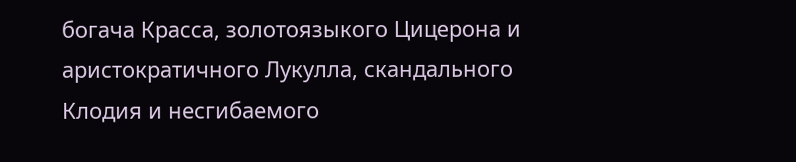богача Красса, золотоязыкого Цицерона и аристократичного Лукулла, скандального Клодия и несгибаемого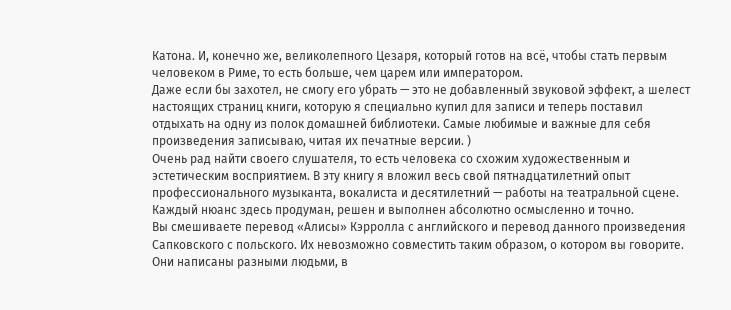Катона. И, конечно же, великолепного Цезаря, который готов на всё, чтобы стать первым человеком в Риме, то есть больше, чем царем или императором.
Даже если бы захотел, не смогу его убрать — это не добавленный звуковой эффект, а шелест настоящих страниц книги, которую я специально купил для записи и теперь поставил отдыхать на одну из полок домашней библиотеки. Самые любимые и важные для себя произведения записываю, читая их печатные версии. )
Очень рад найти своего слушателя, то есть человека со схожим художественным и эстетическим восприятием. В эту книгу я вложил весь свой пятнадцатилетний опыт профессионального музыканта, вокалиста и десятилетний — работы на театральной сцене. Каждый нюанс здесь продуман, решен и выполнен абсолютно осмысленно и точно.
Вы смешиваете перевод «Алисы» Кэрролла с английского и перевод данного произведения Сапковского с польского. Их невозможно совместить таким образом, о котором вы говорите. Они написаны разными людьми, в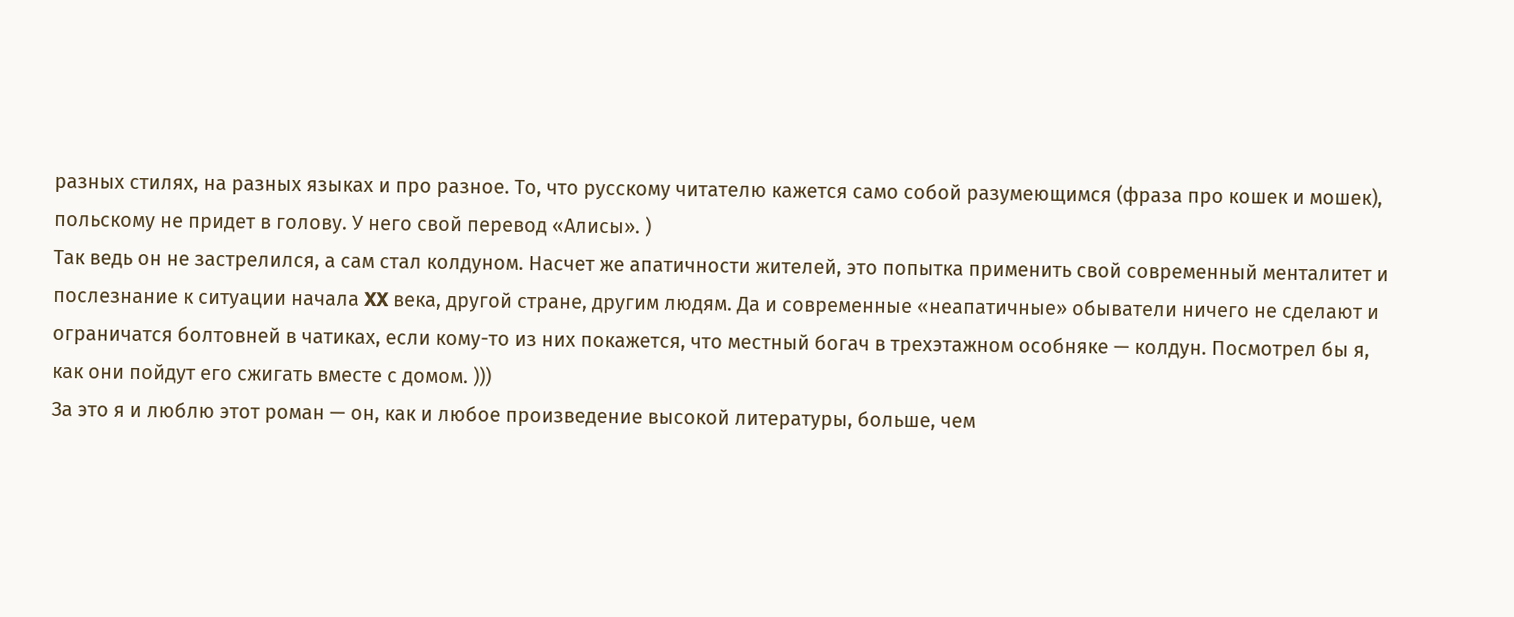разных стилях, на разных языках и про разное. То, что русскому читателю кажется само собой разумеющимся (фраза про кошек и мошек), польскому не придет в голову. У него свой перевод «Алисы». )
Так ведь он не застрелился, а сам стал колдуном. Насчет же апатичности жителей, это попытка применить свой современный менталитет и послезнание к ситуации начала XX века, другой стране, другим людям. Да и современные «неапатичные» обыватели ничего не сделают и ограничатся болтовней в чатиках, если кому-то из них покажется, что местный богач в трехэтажном особняке — колдун. Посмотрел бы я, как они пойдут его сжигать вместе с домом. )))
За это я и люблю этот роман — он, как и любое произведение высокой литературы, больше, чем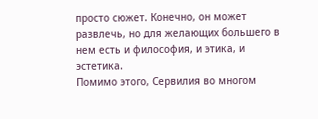просто сюжет. Конечно, он может развлечь, но для желающих большего в нем есть и философия, и этика, и эстетика.
Помимо этого, Сервилия во многом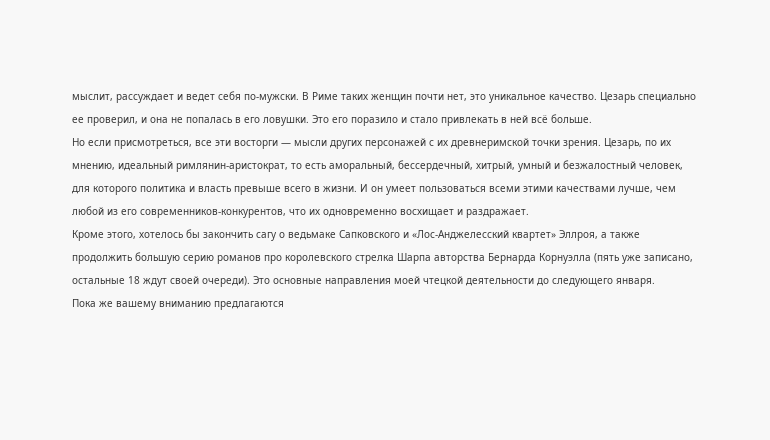мыслит, рассуждает и ведет себя по-мужски. В Риме таких женщин почти нет, это уникальное качество. Цезарь специально ее проверил, и она не попалась в его ловушки. Это его поразило и стало привлекать в ней всё больше.
Но если присмотреться, все эти восторги — мысли других персонажей с их древнеримской точки зрения. Цезарь, по их мнению, идеальный римлянин-аристократ, то есть аморальный, бессердечный, хитрый, умный и безжалостный человек, для которого политика и власть превыше всего в жизни. И он умеет пользоваться всеми этими качествами лучше, чем любой из его современников-конкурентов, что их одновременно восхищает и раздражает.
Кроме этого, хотелось бы закончить сагу о ведьмаке Сапковского и «Лос-Анджелесский квартет» Эллроя, а также продолжить большую серию романов про королевского стрелка Шарпа авторства Бернарда Корнуэлла (пять уже записано, остальные 18 ждут своей очереди). Это основные направления моей чтецкой деятельности до следующего января.
Пока же вашему вниманию предлагаются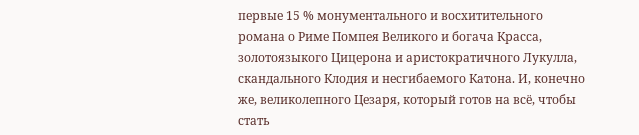первые 15 % монументального и восхитительного романа о Риме Помпея Великого и богача Красса, золотоязыкого Цицерона и аристократичного Лукулла, скандального Клодия и несгибаемого Катона. И, конечно же, великолепного Цезаря, который готов на всё, чтобы стать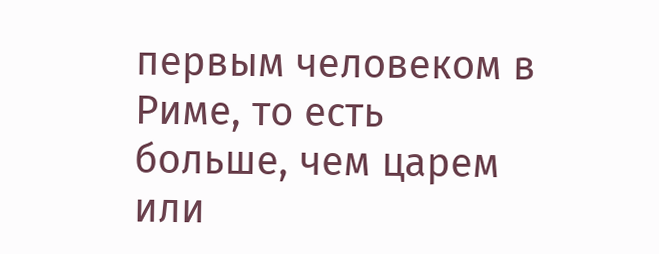первым человеком в Риме, то есть больше, чем царем или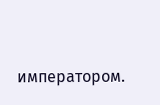императором.